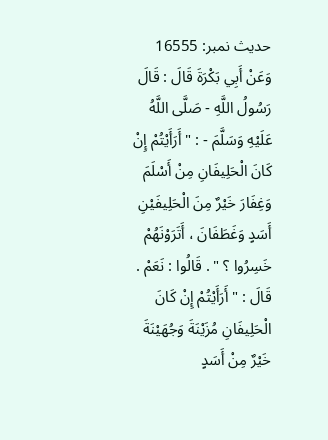حدیث نمبر: 16555
وَعَنْ أَبِي بَكْرَةَ قَالَ : قَالَ رَسُولُ اللَّهِ - صَلَّى اللَّهُ عَلَيْهِ وَسَلَّمَ - : " أَرَأَيْتُمْ إِنْ كَانَ الْحَلِيفَانِ مِنْ أَسْلَمَ وَغِفَارَ خَيْرٌ مِنَ الْحَلِيفَيْنِ أَسَدٍ وَغَطَفَانَ ، أَتَرَوْنَهُمْ خَسِرُوا ؟ " . قَالُوا : نَعَمْ . قَالَ : " أَرَأَيْتُمْ إِنْ كَانَ الْحَلِيفَانِ مُزَيْنَةَ وَجُهَيْنَةَ خَيْرٌ مِنْ أَسَدٍ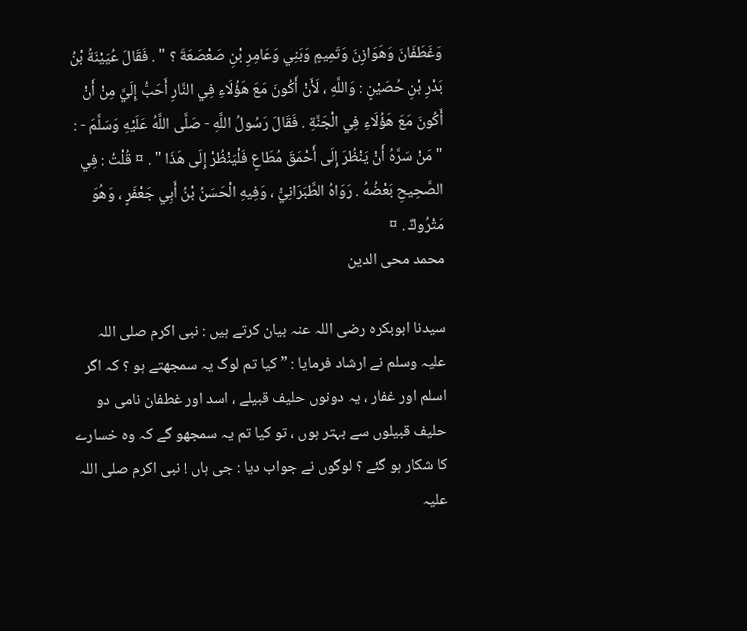وَغَطَفَانَ وَهَوَازِنَ وَتَمِيمٍ وَبَنِي وَعَامِرِ بْنِ صَعْصَعَةَ ؟ " . فَقَالَ عُيَيْنَةُ بْنُ بَدْرِ بْنِ حُصَيْنٍ : وَاللَّهِ ، لَأَنْ أَكُونَ مَعَ هَؤُلَاءِ فِي النَّارِ أَحَبُّ إِلَيَّ مِنْ أَنْ أَكُونَ مَعَ هَؤُلَاءِ فِي الْجَنَّةِ . فَقَالَ رَسُولُ اللَّهِ - صَلَّى اللَّهُ عَلَيْهِ وَسَلَّمَ - : " مَنْ سَرَّهُ أَنْ يَنْظُرَ إِلَى أَحْمَقَ مُطَاعٍ فَلْيَنْظُرْ إِلَى هَذَا " . ¤ قُلْتُ : فِي الصَّحِيحِ بَعْضُهُ . رَوَاهُ الطَّبَرَانِيُّ ، وَفِيهِ الْحَسَنُ بْنُ أَبِي جَعْفَرٍ ، وَهُوَ مَتْرُوكٌ . ¤
محمد محی الدین

سیدنا ابوبکرہ رضی اللہ عنہ بیان کرتے ہیں : نبی اکرم صلی اللہ علیہ وسلم نے ارشاد فرمایا : ” کیا تم لوگ یہ سمجھتے ہو ؟ کہ اگر اسلم اور غفار ، یہ دونوں حلیف قبیلے ، اسد اور غطفان نامی دو حلیف قبیلوں سے بہتر ہوں ، تو کیا تم یہ سمجھو گے کہ وہ خسارے کا شکار ہو گئے ؟ لوگوں نے جواب دیا : جی ہاں ! نبی اکرم صلی اللہ علیہ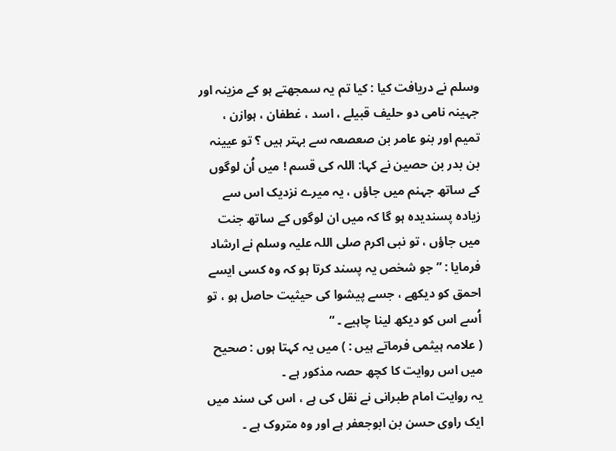وسلم نے دریافت کیا : کیا تم یہ سمجھتے ہو کے مزینہ اور جہینہ نامی دو حلیف قبیلے ، اسد ، غطفان ، ہوازن ، تمیم اور بنو عامر بن صعصعہ سے بہتر ہیں ؟ تو عیینہ بن بدر بن حصین نے کہا: اللہ کی قسم ! میں اُن لوگوں کے ساتھ جہنم میں جاؤں ، یہ میرے نزدیک اس سے زیادہ پسندیدہ ہو گا کہ میں ان لوگوں کے ساتھ جنت میں جاؤں ، تو نبی اکرم صلی اللہ علیہ وسلم نے ارشاد فرمایا : ” جو شخص یہ پسند کرتا ہو کہ وہ کسی ایسے احمق کو دیکھے ، جسے پیشوا کی حیثیت حاصل ہو ، تو اُسے اس کو دیکھ لینا چاہیے ۔ “
( علامہ ہیثمی فرماتے ہیں : ) میں یہ کہتا ہوں : صحیح میں اس روایت کا کچھ حصہ مذکور ہے ۔
یہ روایت امام طبرانی نے نقل کی ہے ، اس کی سند میں ایک راوی حسن بن ابوجعفر ہے اور وہ متروک ہے ۔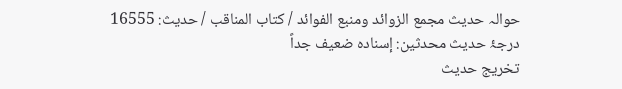حوالہ حدیث مجمع الزوائد ومنبع الفوائد / كتاب المناقب / حدیث: 16555
درجۂ حدیث محدثین: إسنادہ ضعیف جداً
تخریج حدیث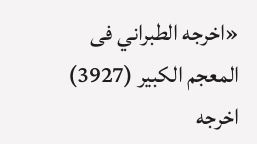«اخرجه الطبراني فى المعجم الكبير (3927) اخرجه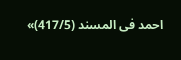احمد فى المسند (417/5)»